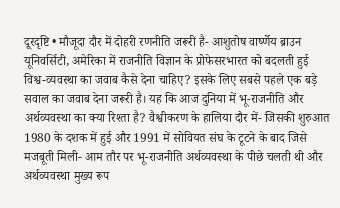दूरदृष्टि • मौजूदा दौर में दोहरी रणनीति जरूरी है- आशुतोष वार्ष्णेय ब्राउन यूनिवर्सिटी, अमेरिका में राजनीति विज्ञान के प्रोफेसरभारत को बदलती हुई विश्व-व्यवस्था का जवाब कैसे देना चाहिए? इसके लिए सबसे पहले एक बड़े सवाल का जवाब देना जरूरी है। यह कि आज दुनिया में भू-राजनीति और अर्थव्यवस्था का क्या रिश्ता है? वैश्वीकरण के हालिया दौर में- जिसकी शुरुआत 1980 के दशक में हुई और 1991 में सोवियत संघ के टूटने के बाद जिसे मजबूती मिली- आम तौर पर भू-राजनीति अर्थव्यवस्था के पीछे चलती थी और अर्थव्यवस्था मुख्य रूप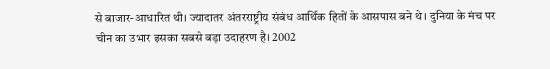से बाजार-आधारित थी। ज्यादातर अंतरराष्ट्रीय संबंध आर्थिक हितों के आसपास बने थे। दुनिया के मंच पर चीन का उभार इसका सबसे बड़ा उदाहरण है। 2002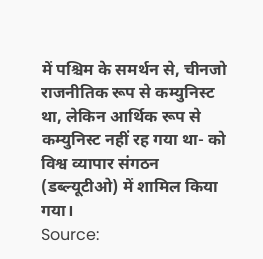में पश्चिम के समर्थन से, चीनजो राजनीतिक रूप से कम्युनिस्ट था, लेकिन आर्थिक रूप से कम्युनिस्ट नहीं रह गया था- को विश्व व्यापार संगठन (डब्ल्यूटीओ) में शामिल किया गया।
Source: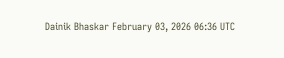Dainik Bhaskar February 03, 2026 06:36 UTC